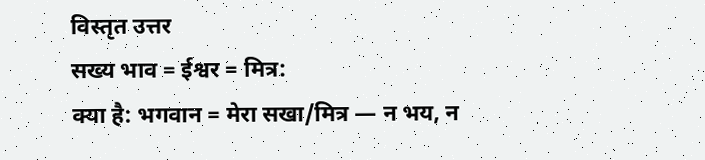विस्तृत उत्तर
सख्य भाव = ईश्वर = मित्र:
क्या है: भगवान = मेरा सखा/मित्र — न भय, न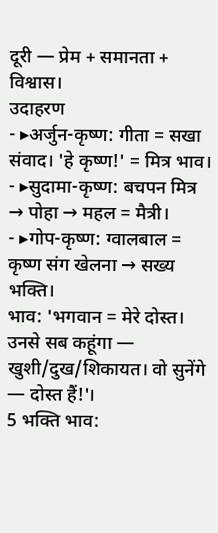दूरी — प्रेम + समानता + विश्वास।
उदाहरण
- ▸अर्जुन-कृष्ण: गीता = सखा संवाद। 'हे कृष्ण!' = मित्र भाव।
- ▸सुदामा-कृष्ण: बचपन मित्र → पोहा → महल = मैत्री।
- ▸गोप-कृष्ण: ग्वालबाल = कृष्ण संग खेलना → सख्य भक्ति।
भाव: 'भगवान = मेरे दोस्त। उनसे सब कहूंगा — खुशी/दुख/शिकायत। वो सुनेंगे — दोस्त हैं!'।
5 भक्ति भाव: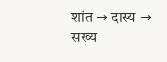शांत → दास्य → सख्य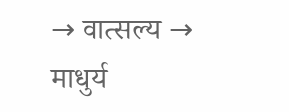→ वात्सल्य → माधुर्य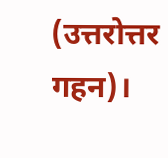(उत्तरोत्तर गहन)।